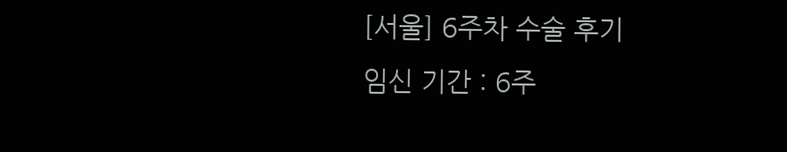[서울] 6주차 수술 후기
임신 기간 : 6주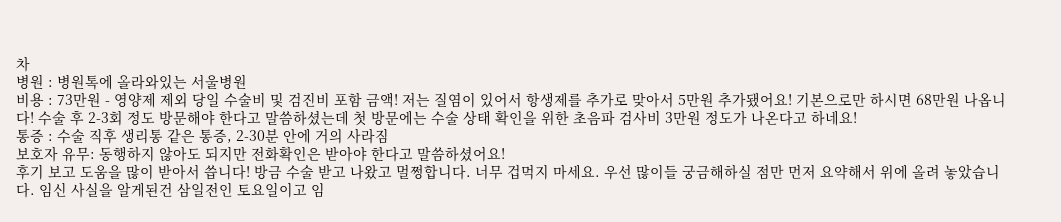차
병원 : 병원톡에 올라와있는 서울병원
비용 : 73만원 - 영양제 제외 당일 수술비 및 검진비 포함 금액! 저는 질염이 있어서 항생제를 추가로 맞아서 5만원 추가됐어요! 기본으로만 하시면 68만원 나옵니다! 수술 후 2-3회 정도 방문해야 한다고 말씀하셨는데 첫 방문에는 수술 상태 확인을 위한 초음파 검사비 3만원 정도가 나온다고 하네요!
통증 : 수술 직후 생리통 같은 통증, 2-30분 안에 거의 사라짐
보호자 유무: 동행하지 않아도 되지만 전화확인은 받아야 한다고 말씀하셨어요!
후기 보고 도움을 많이 받아서 씁니다! 방금 수술 받고 나왔고 멀쩡합니다. 너무 겁먹지 마세요. 우선 많이들 궁금해하실 점만 먼저 요약해서 위에 올려 놓았습니다. 임신 사실을 알게된건 삼일전인 토요일이고 임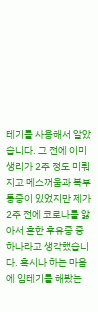테기를 사용해서 알았습니다. 그 전에 이미 생리가 2주 정도 미뤄지고 메스꺼움과 복부통증이 있었지만 제가 2주 전에 코로나를 앓아서 흔한 후유증 중 하나라고 생각했습니다. 혹시나 하는 마음에 임테기를 해봤는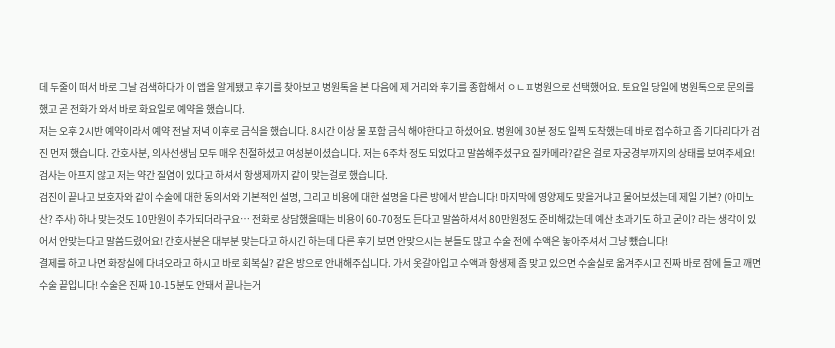데 두줄이 떠서 바로 그날 검색하다가 이 앱을 알게됐고 후기를 찾아보고 병원톡을 본 다음에 제 거리와 후기를 종합해서 ㅇㄴㅍ병원으로 선택했어요. 토요일 당일에 병원톡으로 문의를 했고 곧 전화가 와서 바로 화요일로 예약을 했습니다.
저는 오후 2시반 예약이라서 예약 전날 저녁 이후로 금식을 했습니다. 8시간 이상 물 포함 금식 해야한다고 하셨어요. 병원에 30분 정도 일찍 도착했는데 바로 접수하고 좀 기다리다가 검진 먼저 했습니다. 간호사분, 의사선생님 모두 매우 친절하셨고 여성분이셨습니다. 저는 6주차 정도 되었다고 말씀해주셨구요 질카메라?같은 걸로 자궁경부까지의 상태를 보여주세요! 검사는 아프지 않고 저는 약간 질염이 있다고 하셔서 항생제까지 같이 맞는걸로 했습니다.
검진이 끝나고 보호자와 같이 수술에 대한 동의서와 기본적인 설명, 그리고 비용에 대한 설명을 다른 방에서 받습니다! 마지막에 영양제도 맞을거냐고 물어보셨는데 제일 기본? (아미노산? 주사) 하나 맞는것도 10만원이 추가되더라구요… 전화로 상담했을때는 비용이 60-70정도 든다고 말씀하셔서 80만원정도 준비해갔는데 예산 초과기도 하고 굳이? 라는 생각이 있어서 안맞는다고 말씀드렸어요! 간호사분은 대부분 맞는다고 하시긴 하는데 다른 후기 보면 안맞으시는 분들도 많고 수술 전에 수액은 놓아주셔서 그냥 뺐습니다!
결제를 하고 나면 화장실에 다녀오라고 하시고 바로 회복실? 같은 방으로 안내해주십니다. 가서 옷갈아입고 수액과 항생제 좀 맞고 있으면 수술실로 옮겨주시고 진짜 바로 잠에 들고 깨면 수술 끝입니다! 수술은 진짜 10-15분도 안돼서 끝나는거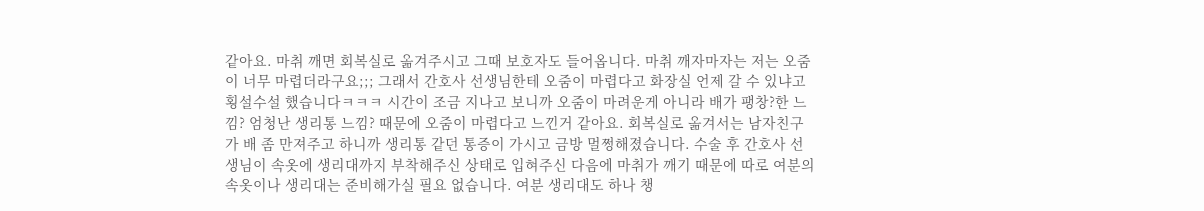같아요. 마취 깨면 회복실로 옮겨주시고 그때 보호자도 들어옵니다. 마취 깨자마자는 저는 오줌이 너무 마렵더라구요;;; 그래서 간호사 선생님한테 오줌이 마렵다고 화장실 언제 갈 수 있냐고 횡설수설 했습니다ㅋㅋㅋ 시간이 조금 지나고 보니까 오줌이 마려운게 아니라 배가 팽창?한 느낌? 엄청난 생리통 느낌? 때문에 오줌이 마렵다고 느낀거 같아요. 회복실로 옮겨서는 남자친구가 배 좀 만져주고 하니까 생리통 같던 통증이 가시고 금방 멀쩡해졌습니다. 수술 후 간호사 선생님이 속옷에 생리대까지 부착해주신 상태로 입혀주신 다음에 마취가 깨기 때문에 따로 여분의 속옷이나 생리대는 준비해가실 필요 없습니다. 여분 생리대도 하나 챙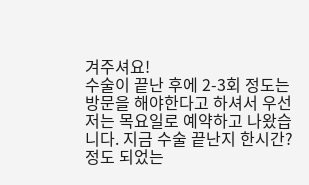겨주셔요!
수술이 끝난 후에 2-3회 정도는 방문을 해야한다고 하셔서 우선 저는 목요일로 예약하고 나왔습니다. 지금 수술 끝난지 한시간? 정도 되었는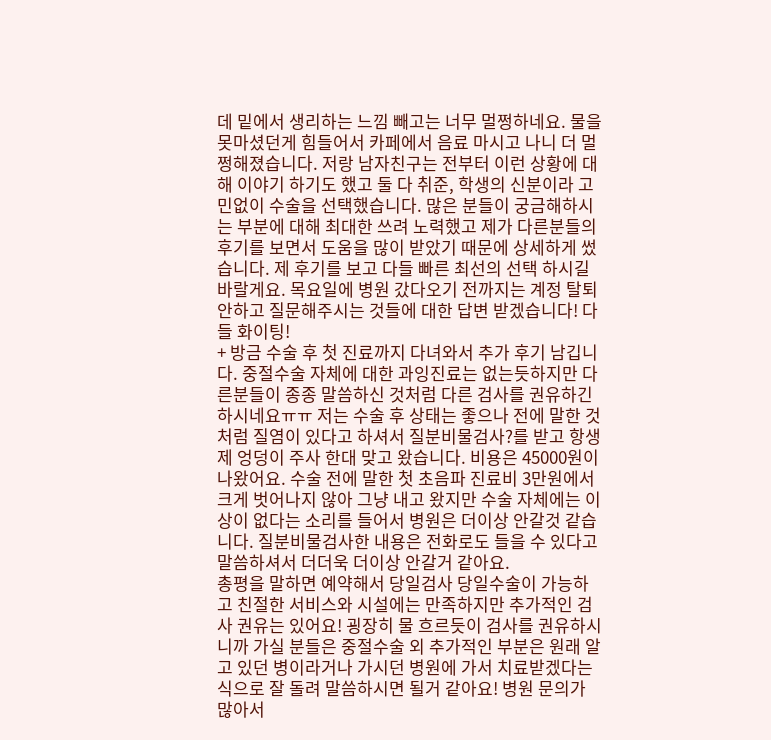데 밑에서 생리하는 느낌 빼고는 너무 멀쩡하네요. 물을 못마셨던게 힘들어서 카페에서 음료 마시고 나니 더 멀쩡해졌습니다. 저랑 남자친구는 전부터 이런 상황에 대해 이야기 하기도 했고 둘 다 취준, 학생의 신분이라 고민없이 수술을 선택했습니다. 많은 분들이 궁금해하시는 부분에 대해 최대한 쓰려 노력했고 제가 다른분들의 후기를 보면서 도움을 많이 받았기 때문에 상세하게 썼습니다. 제 후기를 보고 다들 빠른 최선의 선택 하시길 바랄게요. 목요일에 병원 갔다오기 전까지는 계정 탈퇴 안하고 질문해주시는 것들에 대한 답변 받겠습니다! 다들 화이팅!
+ 방금 수술 후 첫 진료까지 다녀와서 추가 후기 남깁니다. 중절수술 자체에 대한 과잉진료는 없는듯하지만 다른분들이 종종 말씀하신 것처럼 다른 검사를 권유하긴 하시네요ㅠㅠ 저는 수술 후 상태는 좋으나 전에 말한 것처럼 질염이 있다고 하셔서 질분비물검사?를 받고 항생제 엉덩이 주사 한대 맞고 왔습니다. 비용은 45000원이 나왔어요. 수술 전에 말한 첫 초음파 진료비 3만원에서 크게 벗어나지 않아 그냥 내고 왔지만 수술 자체에는 이상이 없다는 소리를 들어서 병원은 더이상 안갈것 같습니다. 질분비물검사한 내용은 전화로도 들을 수 있다고 말씀하셔서 더더욱 더이상 안갈거 같아요.
총평을 말하면 예약해서 당일검사 당일수술이 가능하고 친절한 서비스와 시설에는 만족하지만 추가적인 검사 권유는 있어요! 굉장히 물 흐르듯이 검사를 권유하시니까 가실 분들은 중절수술 외 추가적인 부분은 원래 알고 있던 병이라거나 가시던 병원에 가서 치료받겠다는 식으로 잘 돌려 말씀하시면 될거 같아요! 병원 문의가 많아서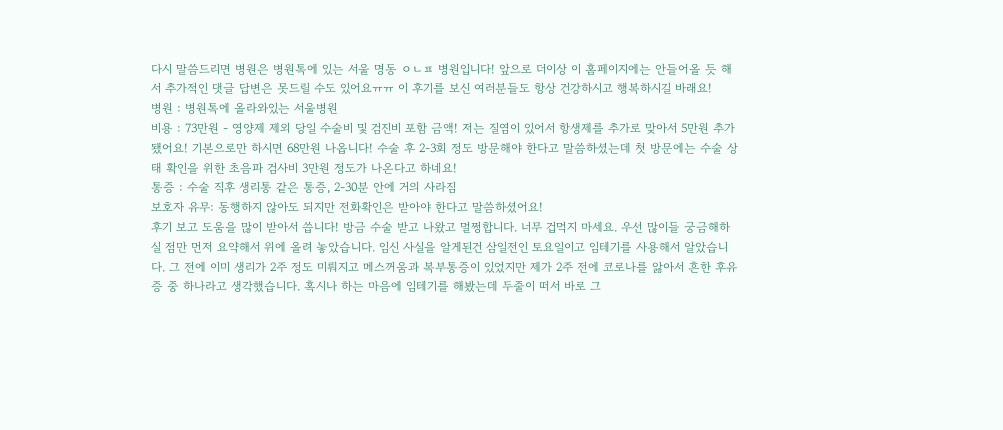다시 말씀드리면 병원은 병원톡에 있는 서울 명동 ㅇㄴㅍ 병원입니다! 앞으로 더이상 이 홈페이지에는 안들어올 듯 해서 추가적인 댓글 답변은 못드릴 수도 있어요ㅠㅠ 이 후기를 보신 여러분들도 항상 건강하시고 행복하시길 바래요!
병원 : 병원톡에 올라와있는 서울병원
비용 : 73만원 - 영양제 제외 당일 수술비 및 검진비 포함 금액! 저는 질염이 있어서 항생제를 추가로 맞아서 5만원 추가됐어요! 기본으로만 하시면 68만원 나옵니다! 수술 후 2-3회 정도 방문해야 한다고 말씀하셨는데 첫 방문에는 수술 상태 확인을 위한 초음파 검사비 3만원 정도가 나온다고 하네요!
통증 : 수술 직후 생리통 같은 통증, 2-30분 안에 거의 사라짐
보호자 유무: 동행하지 않아도 되지만 전화확인은 받아야 한다고 말씀하셨어요!
후기 보고 도움을 많이 받아서 씁니다! 방금 수술 받고 나왔고 멀쩡합니다. 너무 겁먹지 마세요. 우선 많이들 궁금해하실 점만 먼저 요약해서 위에 올려 놓았습니다. 임신 사실을 알게된건 삼일전인 토요일이고 임테기를 사용해서 알았습니다. 그 전에 이미 생리가 2주 정도 미뤄지고 메스꺼움과 복부통증이 있었지만 제가 2주 전에 코로나를 앓아서 흔한 후유증 중 하나라고 생각했습니다. 혹시나 하는 마음에 임테기를 해봤는데 두줄이 떠서 바로 그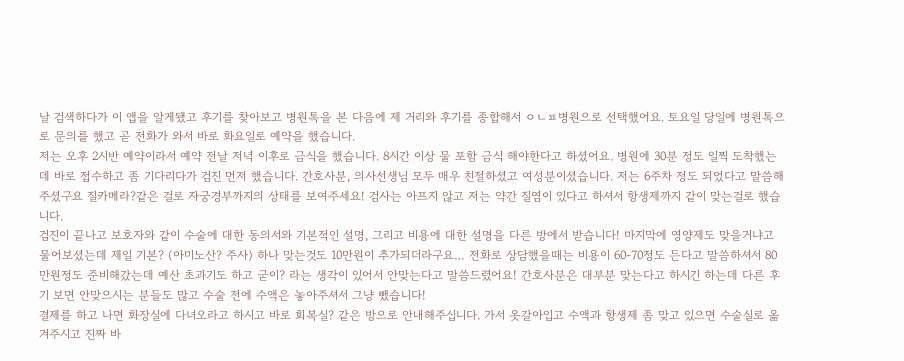날 검색하다가 이 앱을 알게됐고 후기를 찾아보고 병원톡을 본 다음에 제 거리와 후기를 종합해서 ㅇㄴㅍ병원으로 선택했어요. 토요일 당일에 병원톡으로 문의를 했고 곧 전화가 와서 바로 화요일로 예약을 했습니다.
저는 오후 2시반 예약이라서 예약 전날 저녁 이후로 금식을 했습니다. 8시간 이상 물 포함 금식 해야한다고 하셨어요. 병원에 30분 정도 일찍 도착했는데 바로 접수하고 좀 기다리다가 검진 먼저 했습니다. 간호사분, 의사선생님 모두 매우 친절하셨고 여성분이셨습니다. 저는 6주차 정도 되었다고 말씀해주셨구요 질카메라?같은 걸로 자궁경부까지의 상태를 보여주세요! 검사는 아프지 않고 저는 약간 질염이 있다고 하셔서 항생제까지 같이 맞는걸로 했습니다.
검진이 끝나고 보호자와 같이 수술에 대한 동의서와 기본적인 설명, 그리고 비용에 대한 설명을 다른 방에서 받습니다! 마지막에 영양제도 맞을거냐고 물어보셨는데 제일 기본? (아미노산? 주사) 하나 맞는것도 10만원이 추가되더라구요… 전화로 상담했을때는 비용이 60-70정도 든다고 말씀하셔서 80만원정도 준비해갔는데 예산 초과기도 하고 굳이? 라는 생각이 있어서 안맞는다고 말씀드렸어요! 간호사분은 대부분 맞는다고 하시긴 하는데 다른 후기 보면 안맞으시는 분들도 많고 수술 전에 수액은 놓아주셔서 그냥 뺐습니다!
결제를 하고 나면 화장실에 다녀오라고 하시고 바로 회복실? 같은 방으로 안내해주십니다. 가서 옷갈아입고 수액과 항생제 좀 맞고 있으면 수술실로 옮겨주시고 진짜 바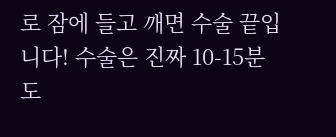로 잠에 들고 깨면 수술 끝입니다! 수술은 진짜 10-15분도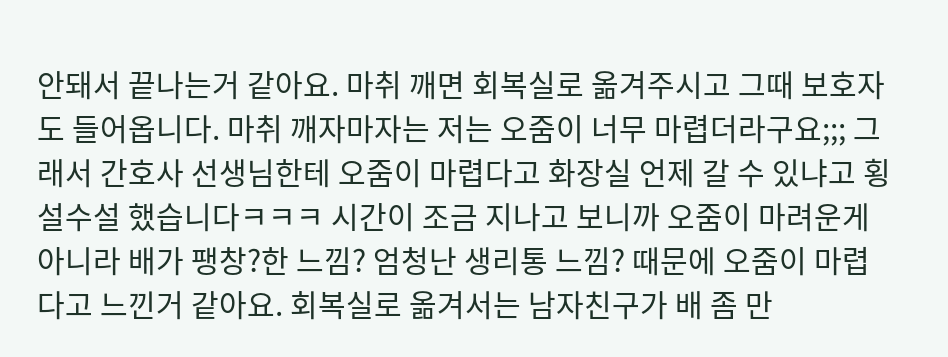안돼서 끝나는거 같아요. 마취 깨면 회복실로 옮겨주시고 그때 보호자도 들어옵니다. 마취 깨자마자는 저는 오줌이 너무 마렵더라구요;;; 그래서 간호사 선생님한테 오줌이 마렵다고 화장실 언제 갈 수 있냐고 횡설수설 했습니다ㅋㅋㅋ 시간이 조금 지나고 보니까 오줌이 마려운게 아니라 배가 팽창?한 느낌? 엄청난 생리통 느낌? 때문에 오줌이 마렵다고 느낀거 같아요. 회복실로 옮겨서는 남자친구가 배 좀 만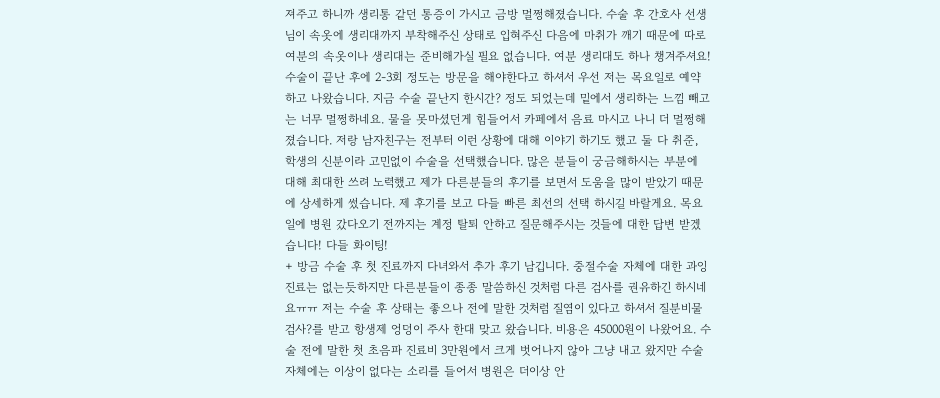져주고 하니까 생리통 같던 통증이 가시고 금방 멀쩡해졌습니다. 수술 후 간호사 선생님이 속옷에 생리대까지 부착해주신 상태로 입혀주신 다음에 마취가 깨기 때문에 따로 여분의 속옷이나 생리대는 준비해가실 필요 없습니다. 여분 생리대도 하나 챙겨주셔요!
수술이 끝난 후에 2-3회 정도는 방문을 해야한다고 하셔서 우선 저는 목요일로 예약하고 나왔습니다. 지금 수술 끝난지 한시간? 정도 되었는데 밑에서 생리하는 느낌 빼고는 너무 멀쩡하네요. 물을 못마셨던게 힘들어서 카페에서 음료 마시고 나니 더 멀쩡해졌습니다. 저랑 남자친구는 전부터 이런 상황에 대해 이야기 하기도 했고 둘 다 취준, 학생의 신분이라 고민없이 수술을 선택했습니다. 많은 분들이 궁금해하시는 부분에 대해 최대한 쓰려 노력했고 제가 다른분들의 후기를 보면서 도움을 많이 받았기 때문에 상세하게 썼습니다. 제 후기를 보고 다들 빠른 최선의 선택 하시길 바랄게요. 목요일에 병원 갔다오기 전까지는 계정 탈퇴 안하고 질문해주시는 것들에 대한 답변 받겠습니다! 다들 화이팅!
+ 방금 수술 후 첫 진료까지 다녀와서 추가 후기 남깁니다. 중절수술 자체에 대한 과잉진료는 없는듯하지만 다른분들이 종종 말씀하신 것처럼 다른 검사를 권유하긴 하시네요ㅠㅠ 저는 수술 후 상태는 좋으나 전에 말한 것처럼 질염이 있다고 하셔서 질분비물검사?를 받고 항생제 엉덩이 주사 한대 맞고 왔습니다. 비용은 45000원이 나왔어요. 수술 전에 말한 첫 초음파 진료비 3만원에서 크게 벗어나지 않아 그냥 내고 왔지만 수술 자체에는 이상이 없다는 소리를 들어서 병원은 더이상 안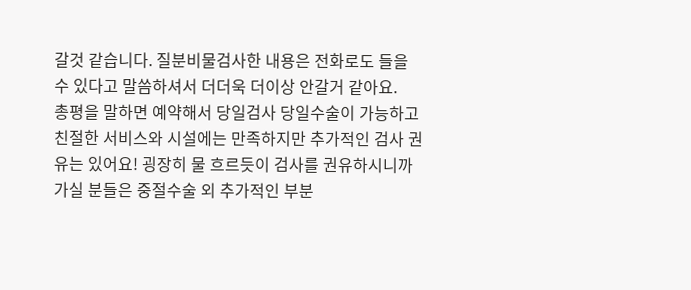갈것 같습니다. 질분비물검사한 내용은 전화로도 들을 수 있다고 말씀하셔서 더더욱 더이상 안갈거 같아요.
총평을 말하면 예약해서 당일검사 당일수술이 가능하고 친절한 서비스와 시설에는 만족하지만 추가적인 검사 권유는 있어요! 굉장히 물 흐르듯이 검사를 권유하시니까 가실 분들은 중절수술 외 추가적인 부분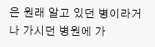은 원래 알고 있던 병이라거나 가시던 병원에 가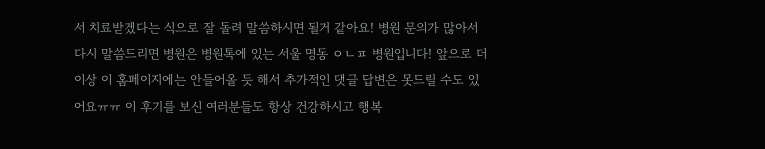서 치료받겠다는 식으로 잘 돌려 말씀하시면 될거 같아요! 병원 문의가 많아서 다시 말씀드리면 병원은 병원톡에 있는 서울 명동 ㅇㄴㅍ 병원입니다! 앞으로 더이상 이 홈페이지에는 안들어올 듯 해서 추가적인 댓글 답변은 못드릴 수도 있어요ㅠㅠ 이 후기를 보신 여러분들도 항상 건강하시고 행복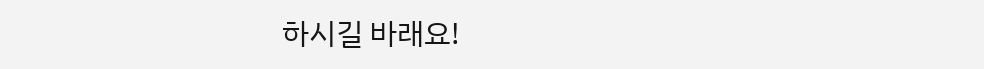하시길 바래요!